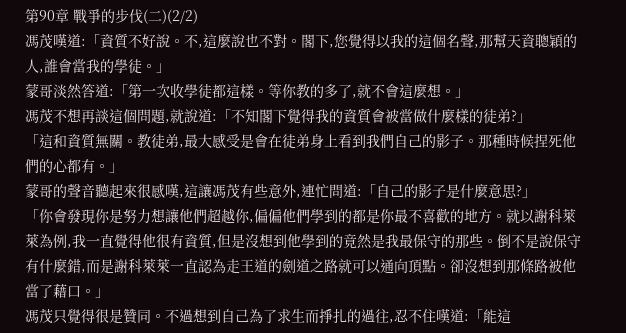第90章 戰爭的步伐(二)(2/2)
馮茂嘆道:「資質不好說。不,這麼說也不對。閣下,您覺得以我的這個名聲,那幫天資聰穎的人,誰會當我的學徒。」
蒙哥淡然答道:「第一次收學徒都這樣。等你教的多了,就不會這麼想。」
馮茂不想再談這個問題,就說道:「不知閣下覺得我的資質會被當做什麼樣的徒弟?」
「這和資質無關。教徒弟,最大感受是會在徒弟身上看到我們自己的影子。那種時候捏死他們的心都有。」
蒙哥的聲音聽起來很感嘆,這讓馮茂有些意外,連忙問道:「自己的影子是什麼意思?」
「你會發現你是努力想讓他們超越你,偏偏他們學到的都是你最不喜歡的地方。就以謝科萊萊為例,我一直覺得他很有資質,但是沒想到他學到的竟然是我最保守的那些。倒不是說保守有什麼錯,而是謝科萊萊一直認為走王道的劍道之路就可以通向頂點。卻沒想到那條路被他當了藉口。」
馮茂只覺得很是贊同。不過想到自己為了求生而掙扎的過往,忍不住嘆道:「能這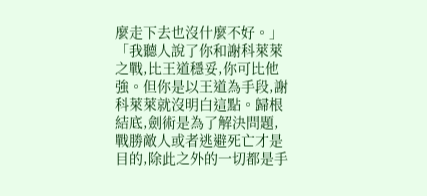麼走下去也沒什麼不好。」
「我聽人說了你和謝科萊萊之戰,比王道穩妥,你可比他強。但你是以王道為手段,謝科萊萊就沒明白這點。歸根結底,劍術是為了解決問題,戰勝敵人或者逃避死亡才是目的,除此之外的一切都是手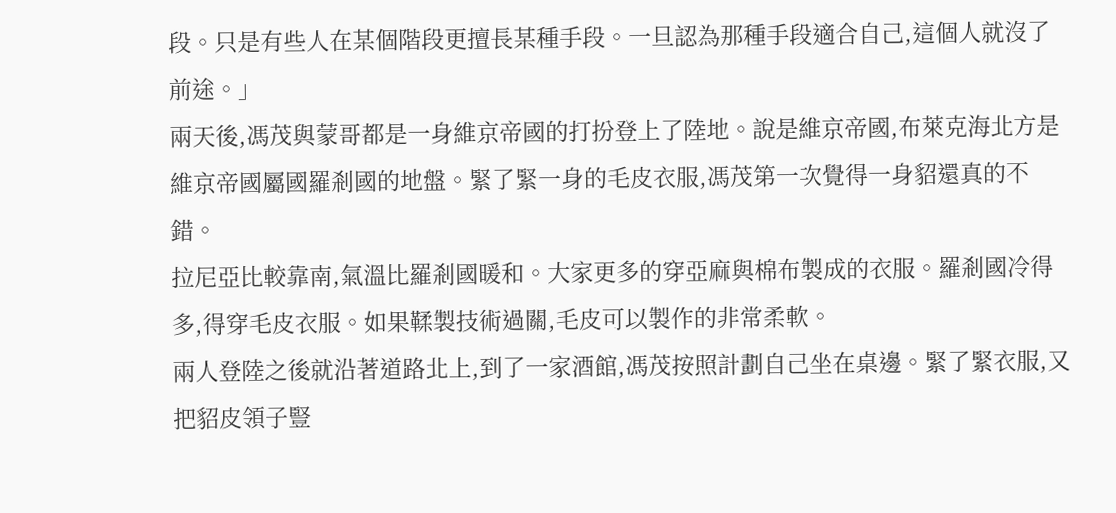段。只是有些人在某個階段更擅長某種手段。一旦認為那種手段適合自己,這個人就沒了前途。」
兩天後,馮茂與蒙哥都是一身維京帝國的打扮登上了陸地。說是維京帝國,布萊克海北方是維京帝國屬國羅剎國的地盤。緊了緊一身的毛皮衣服,馮茂第一次覺得一身貂還真的不錯。
拉尼亞比較靠南,氣溫比羅剎國暖和。大家更多的穿亞麻與棉布製成的衣服。羅剎國冷得多,得穿毛皮衣服。如果鞣製技術過關,毛皮可以製作的非常柔軟。
兩人登陸之後就沿著道路北上,到了一家酒館,馮茂按照計劃自己坐在桌邊。緊了緊衣服,又把貂皮領子豎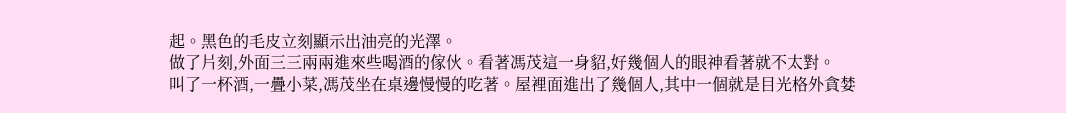起。黑色的毛皮立刻顯示出油亮的光澤。
做了片刻,外面三三兩兩進來些喝酒的傢伙。看著馮茂這一身貂,好幾個人的眼神看著就不太對。
叫了一杯酒,一疊小菜,馮茂坐在桌邊慢慢的吃著。屋裡面進出了幾個人,其中一個就是目光格外貪婪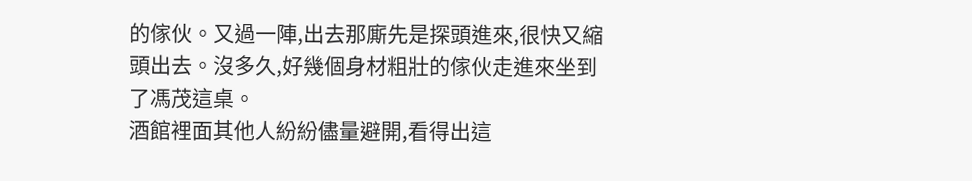的傢伙。又過一陣,出去那廝先是探頭進來,很快又縮頭出去。沒多久,好幾個身材粗壯的傢伙走進來坐到了馮茂這桌。
酒館裡面其他人紛紛儘量避開,看得出這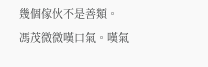幾個傢伙不是善類。
馮茂微微嘆口氣。嘆氣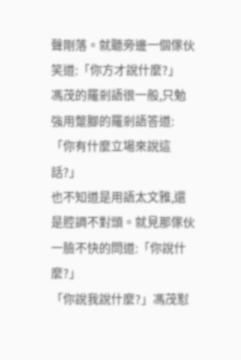聲剛落。就聽旁邊一個傢伙笑道:「你方才說什麼?」
馮茂的羅剎語很一般,只勉強用蹩腳的羅剎語答道:「你有什麼立場來說這話?」
也不知道是用語太文雅,還是腔調不對頭。就見那傢伙一臉不快的問道:「你說什麼?」
「你說我說什麼?」馮茂懟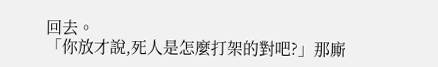回去。
「你放才說,死人是怎麼打架的對吧?」那廝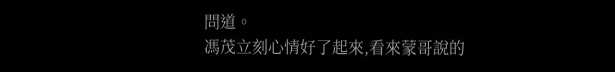問道。
馮茂立刻心情好了起來,看來蒙哥說的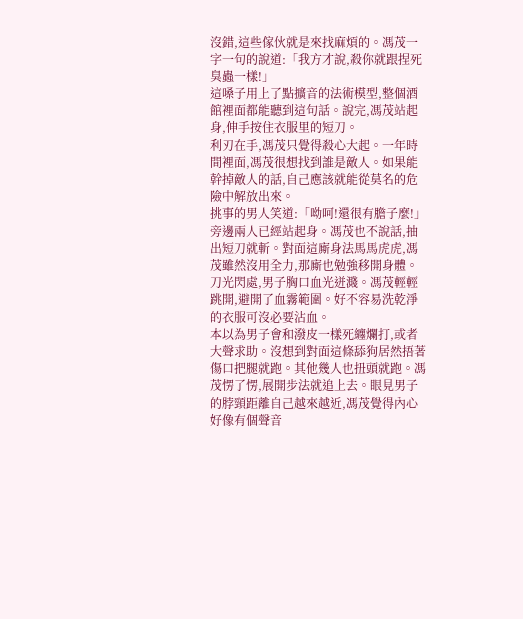沒錯,這些傢伙就是來找麻煩的。馮茂一字一句的說道:「我方才說,殺你就跟捏死臭蟲一樣!」
這嗓子用上了點擴音的法術模型,整個酒館裡面都能聽到這句話。說完,馮茂站起身,伸手按住衣服里的短刀。
利刃在手,馮茂只覺得殺心大起。一年時間裡面,馮茂很想找到誰是敵人。如果能幹掉敵人的話,自己應該就能從莫名的危險中解放出來。
挑事的男人笑道:「呦呵!還很有膽子麼!」
旁邊兩人已經站起身。馮茂也不說話,抽出短刀就斬。對面這廝身法馬馬虎虎,馮茂雖然沒用全力,那廝也勉強移開身體。刀光閃處,男子胸口血光迸濺。馮茂輕輕跳開,避開了血霧範圍。好不容易洗乾淨的衣服可沒必要沾血。
本以為男子會和潑皮一樣死纏爛打,或者大聲求助。沒想到對面這條舔狗居然捂著傷口把腿就跑。其他幾人也扭頭就跑。馮茂愣了愣,展開步法就追上去。眼見男子的脖頸距離自己越來越近,馮茂覺得內心好像有個聲音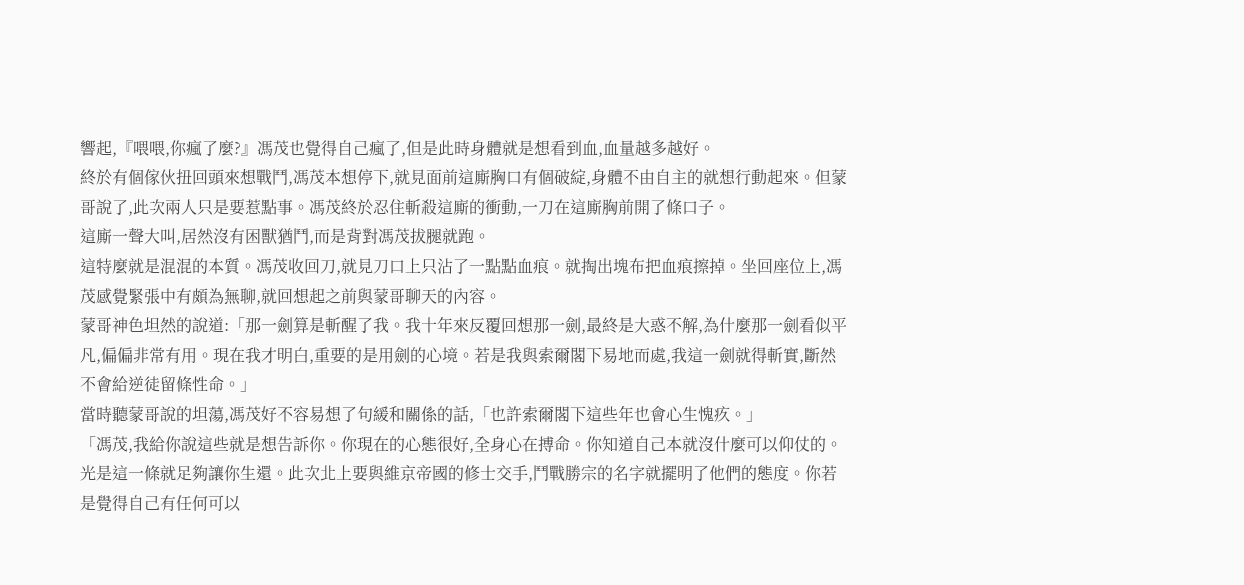響起,『喂喂,你瘋了麼?』馮茂也覺得自己瘋了,但是此時身體就是想看到血,血量越多越好。
終於有個傢伙扭回頭來想戰鬥,馮茂本想停下,就見面前這廝胸口有個破綻,身體不由自主的就想行動起來。但蒙哥說了,此次兩人只是要惹點事。馮茂終於忍住斬殺這廝的衝動,一刀在這廝胸前開了條口子。
這廝一聲大叫,居然沒有困獸猶鬥,而是背對馮茂拔腿就跑。
這特麼就是混混的本質。馮茂收回刀,就見刀口上只沾了一點點血痕。就掏出塊布把血痕擦掉。坐回座位上,馮茂感覺緊張中有頗為無聊,就回想起之前與蒙哥聊天的內容。
蒙哥神色坦然的說道:「那一劍算是斬醒了我。我十年來反覆回想那一劍,最終是大惑不解,為什麼那一劍看似平凡,偏偏非常有用。現在我才明白,重要的是用劍的心境。若是我與索爾閣下易地而處,我這一劍就得斬實,斷然不會給逆徒留條性命。」
當時聽蒙哥說的坦蕩,馮茂好不容易想了句緩和關係的話,「也許索爾閣下這些年也會心生愧疚。」
「馮茂,我給你說這些就是想告訴你。你現在的心態很好,全身心在搏命。你知道自己本就沒什麼可以仰仗的。光是這一條就足夠讓你生還。此次北上要與維京帝國的修士交手,鬥戰勝宗的名字就擺明了他們的態度。你若是覺得自己有任何可以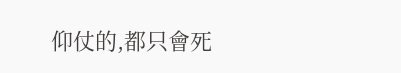仰仗的,都只會死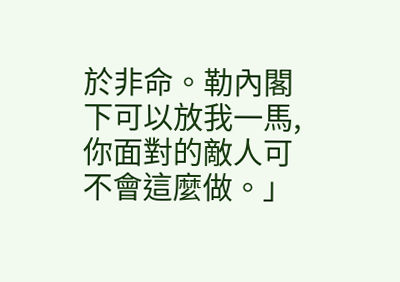於非命。勒內閣下可以放我一馬,你面對的敵人可不會這麼做。」